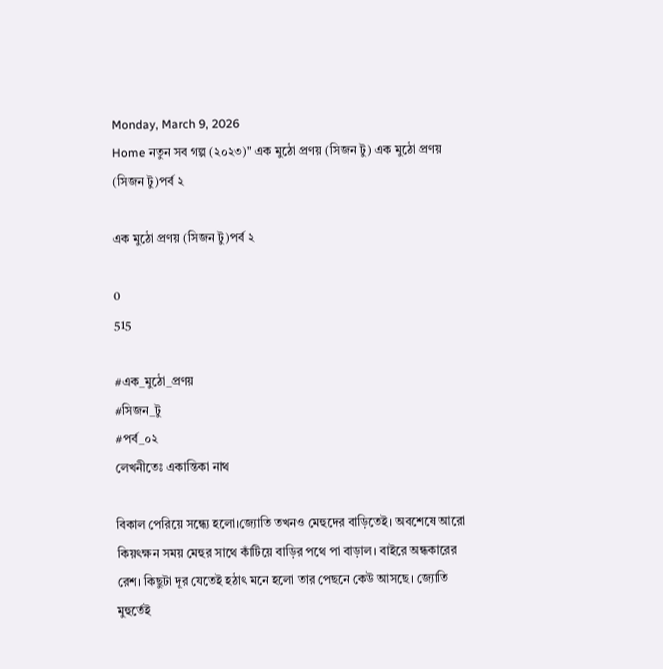Monday, March 9, 2026
Home নতুন সব গল্প (২০২৩)" এক মুঠো প্রণয় (সিজন টু) এক মুঠো প্রণয় (সিজন টু)পর্ব ২

এক মুঠো প্রণয় (সিজন টু)পর্ব ২

0
515

#এক_মুঠো_প্রণয়
#সিজন_টু
#পর্ব_০২
লেখনীতেঃ একান্তিকা নাথ

বিকাল পেরিয়ে সন্ধ্যে হলো।জ্যোতি তখনও মেহুদের বাড়িতেই। অবশেষে আরো কিয়ৎক্ষন সময় মেহুর সাথে কাঁটিয়ে বাড়ির পথে পা বাড়াল। বাইরে অন্ধকারের রেশ। কিছুটা দূর যেতেই হঠাৎ মনে হলো তার পেছনে কেউ আসছে। জ্যোতি মুহুর্তেই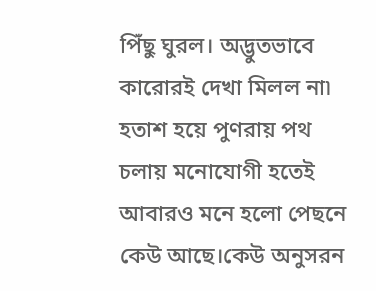পিঁছু ঘুরল। অদ্ভুতভাবে কারোরই দেখা মিলল না৷ হতাশ হয়ে পুণরায় পথ চলায় মনোযোগী হতেই আবারও মনে হলো পেছনে কেউ আছে।কেউ অনুসরন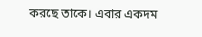করছে তাকে। এবার একদম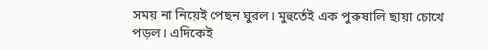সময় না নিয়েই পেছন ঘুরল। মুহুর্তেই এক পুরুষালি ছায়া চোখে পড়ল। এদিকেই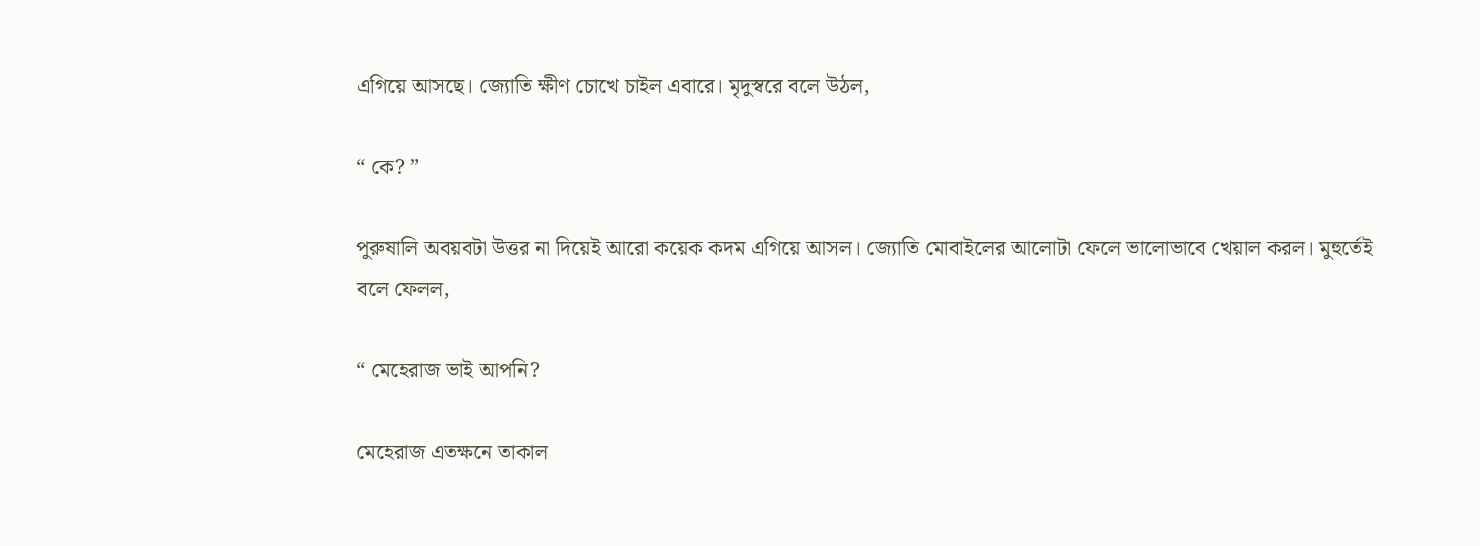এগিয়ে আসছে। জ্যোতি ক্ষীণ চোখে চাইল এবারে। মৃদুস্বরে বলে উঠল,

“ কে? ”

পুরুষালি অবয়বটা উত্তর না দিয়েই আরো কয়েক কদম এগিয়ে আসল। জ্যোতি মোবাইলের আলোটা ফেলে ভালোভাবে খেয়াল করল। মুহুর্তেই বলে ফেলল,

“ মেহেরাজ ভাই আপনি?

মেহেরাজ এতক্ষনে তাকাল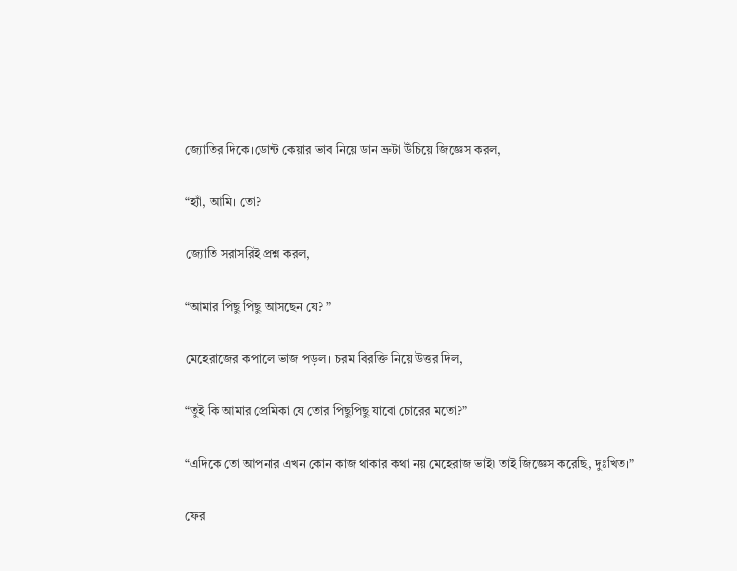জ্যোতির দিকে।ডোন্ট কেয়ার ভাব নিয়ে ডান ভ্রুটা উঁচিয়ে জিজ্ঞেস করল,

“হ্যাঁ, আমি। তো?

জ্যোতি সরাসরিই প্রশ্ন করল,

“আমার পিছু পিছু আসছেন যে? ”

মেহেরাজের কপালে ভাজ পড়ল। চরম বিরক্তি নিয়ে উত্তর দিল,

“তুই কি আমার প্রেমিকা যে তোর পিছুপিছু যাবো চোরের মতো?”

“এদিকে তো আপনার এখন কোন কাজ থাকার কথা নয় মেহেরাজ ভাই৷ তাই জিজ্ঞেস করেছি, দুঃখিত।”

ফের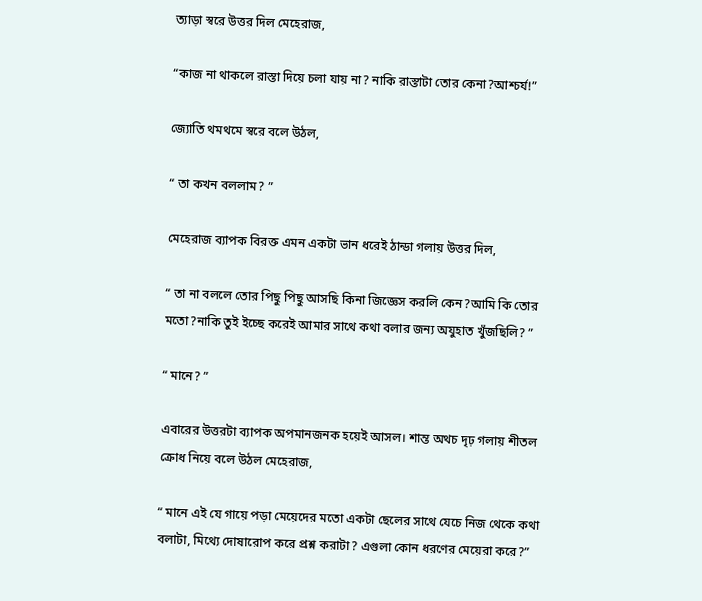ত্যাড়া স্বরে উত্তর দিল মেহেরাজ,

“কাজ না থাকলে রাস্তা দিয়ে চলা যায় না? নাকি রাস্তাটা তোর কেনা?আশ্চর্য!”

জ্যোতি থমথমে স্বরে বলে উঠল,

“ তা কখন বললাম? ”

মেহেরাজ ব্যাপক বিরক্ত এমন একটা ভান ধরেই ঠান্ডা গলায় উত্তর দিল,

“ তা না বললে তোর পিছু পিছু আসছি কিনা জিজ্ঞেস করলি কেন?আমি কি তোর মতো?নাকি তুই ইচ্ছে করেই আমার সাথে কথা বলার জন্য অযুহাত খুঁজছিলি? ”

“ মানে? ”

এবারের উত্তরটা ব্যাপক অপমানজনক হয়েই আসল। শান্ত অথচ দৃঢ় গলায় শীতল ক্রোধ নিয়ে বলে উঠল মেহেরাজ,

“ মানে এই যে গায়ে পড়া মেয়েদের মতো একটা ছেলের সাথে যেচে নিজ থেকে কথা বলাটা, মিথ্যে দোষারোপ করে প্রশ্ন করাটা? এগুলা কোন ধরণের মেয়েরা করে?”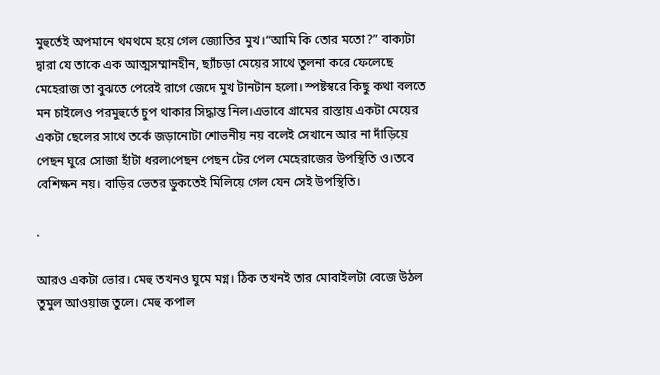মুহুর্তেই অপমানে থমথমে হয়ে গেল জ্যোতির মুখ।“আমি কি তোর মতো?” বাক্যটা দ্বারা যে তাকে এক আত্মসম্মানহীন, ছ্যাঁচড়া মেয়ের সাথে তুলনা করে ফেলেছে মেহেরাজ তা বুঝতে পেরেই রাগে জেদে মুখ টানটান হলো। স্পষ্টস্বরে কিছু কথা বলতে মন চাইলেও পরমুহুর্তে চুপ থাকার সিদ্ধান্ত নিল।এভাবে গ্রামের রাস্তায় একটা মেয়ের একটা ছেলের সাথে তর্কে জড়ানোটা শোভনীয় নয় বলেই সেখানে আর না দাঁড়িয়ে পেছন ঘুরে সোজা হাঁটা ধরল৷পেছন পেছন টের পেল মেহেরাজের উপস্থিতি ও।তবে বেশিক্ষন নয়। বাড়ির ভেতর ডুকতেই মিলিয়ে গেল যেন সেই উপস্থিতি।

.

আরও একটা ভোর। মেহু তখনও ঘুমে মগ্ন। ঠিক তখনই তার মোবাইলটা বেজে উঠল তুমুল আওয়াজ তুলে। মেহু কপাল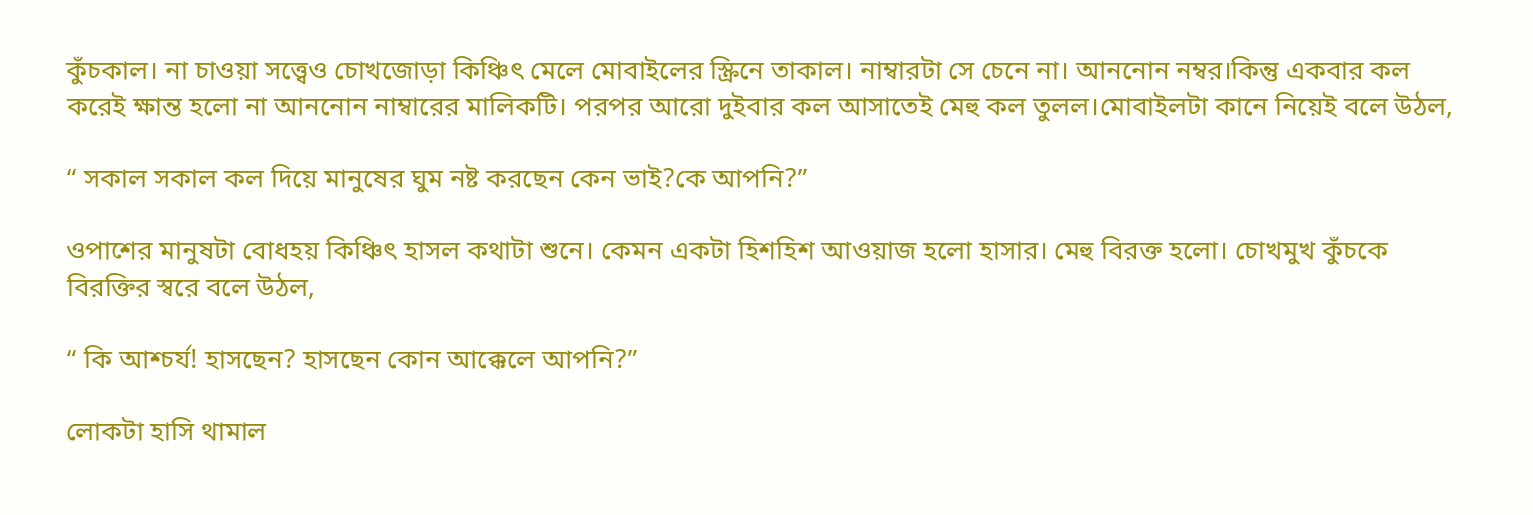কুঁচকাল। না চাওয়া সত্ত্বেও চোখজোড়া কিঞ্চিৎ মেলে মোবাইলের স্ক্রিনে তাকাল। নাম্বারটা সে চেনে না। আননোন নম্বর।কিন্তু একবার কল করেই ক্ষান্ত হলো না আননোন নাম্বারের মালিকটি। পরপর আরো দুইবার কল আসাতেই মেহু কল তুলল।মোবাইলটা কানে নিয়েই বলে উঠল,

“ সকাল সকাল কল দিয়ে মানুষের ঘুম নষ্ট করছেন কেন ভাই?কে আপনি?”

ওপাশের মানুষটা বোধহয় কিঞ্চিৎ হাসল কথাটা শুনে। কেমন একটা হিশহিশ আওয়াজ হলো হাসার। মেহু বিরক্ত হলো। চোখমুখ কুঁচকে বিরক্তির স্বরে বলে উঠল,

“ কি আশ্চর্য! হাসছেন? হাসছেন কোন আক্কেলে আপনি?”

লোকটা হাসি থামাল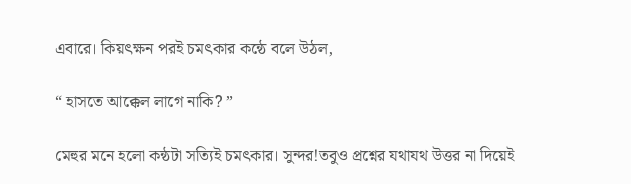এবারে। কিয়ৎক্ষন পরই চমৎকার কন্ঠে বলে উঠল,

“ হাসতে আক্কেল লাগে নাকি? ”

মেহুর মনে হলো কন্ঠটা সত্যিই চমৎকার। সুন্দর!তবুও প্রশ্নের যথাযথ উত্তর না দিয়েই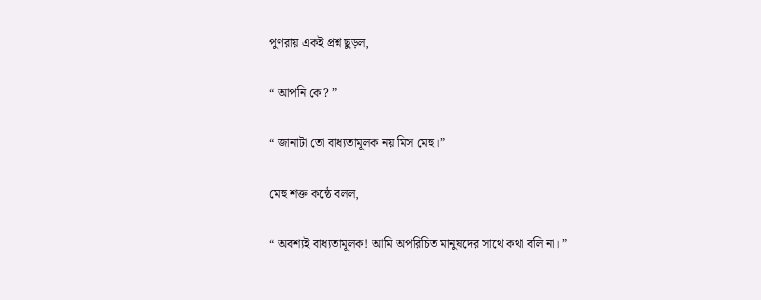পুণরায় একই প্রশ্ন ছুড়ল,

“ আপনি কে? ”

“ জানাটা তো বাধ্যতামূলক নয় মিস মেহু।”

মেহু শক্ত কন্ঠে বলল,

“ অবশ্যই বাধ্যতামূলক! আমি অপরিচিত মানুষদের সাথে কথা বলি না। ”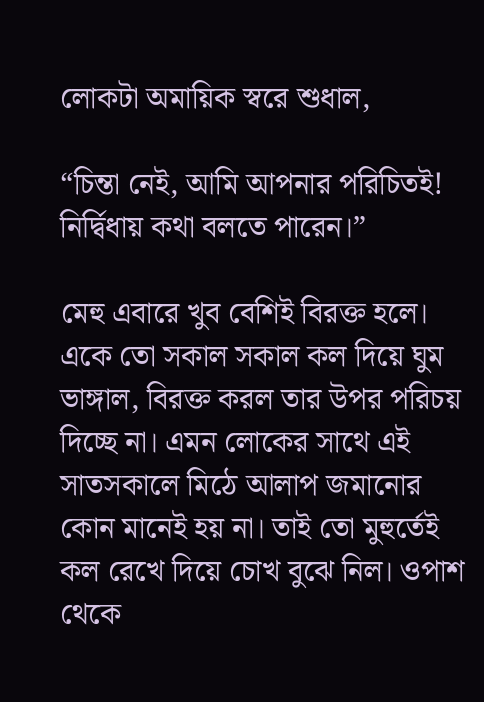লোকটা অমায়িক স্বরে শুধাল,

“চিন্তা নেই, আমি আপনার পরিচিতই! নির্দ্বিধায় কথা বলতে পারেন।”

মেহু এবারে খুব বেশিই বিরক্ত হলে। একে তো সকাল সকাল কল দিয়ে ঘুম ভাঙ্গাল, বিরক্ত করল তার উপর পরিচয় দিচ্ছে না। এমন লোকের সাথে এই সাতসকালে মিঠে আলাপ জমানোর কোন মানেই হয় না। তাই তো মুহুর্তেই কল রেখে দিয়ে চোখ বুঝে নিল। ওপাশ থেকে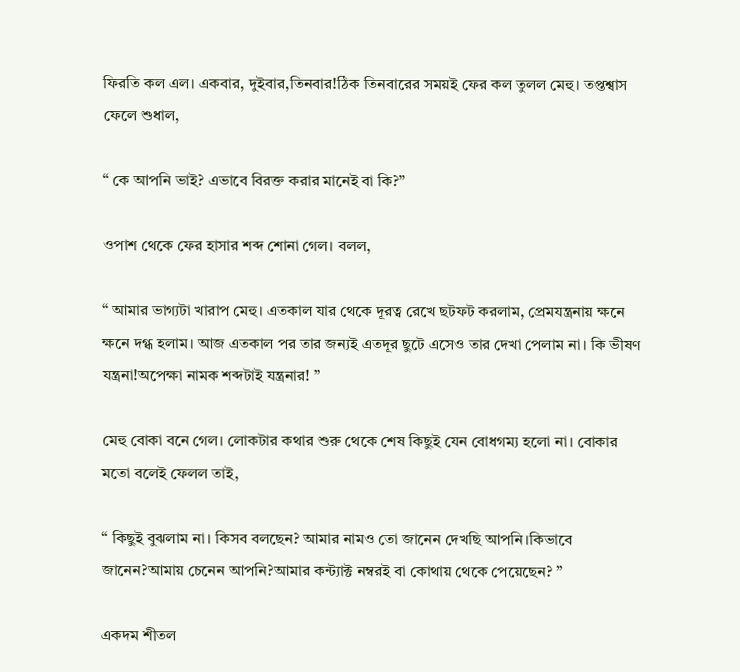ফিরতি কল এল। একবার, দুইবার,তিনবার!ঠিক তিনবারের সময়ই ফের কল তুলল মেহু। তপ্তশ্বাস ফেলে শুধাল,

“ কে আপনি ভাই? এভাবে বিরক্ত করার মানেই বা কি?”

ওপাশ থেকে ফের হাসার শব্দ শোনা গেল। বলল,

“ আমার ভাগ্যটা খারাপ মেহু। এতকাল যার থেকে দূরত্ব রেখে ছটফট করলাম, প্রেমযন্ত্রনায় ক্ষনে ক্ষনে দগ্ধ হলাম। আজ এতকাল পর তার জন্যই এতদূর ছুটে এসেও তার দেখা পেলাম না। কি ভীষণ যন্ত্রনা!অপেক্ষা নামক শব্দটাই যন্ত্রনার! ”

মেহু বোকা বনে গেল। লোকটার কথার শুরু থেকে শেষ কিছুই যেন বোধগম্য হলো না। বোকার মতো বলেই ফেলল তাই,

“ কিছুই বুঝলাম না। কিসব বলছেন? আমার নামও তো জানেন দেখছি আপনি।কিভাবে জানেন?আমায় চেনেন আপনি?আমার কন্ট্যাক্ট নম্বরই বা কোথায় থেকে পেয়েছেন? ”

একদম শীতল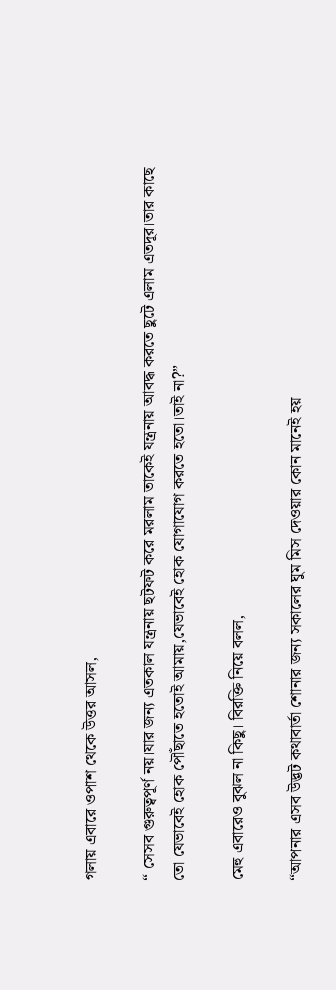গলায় এবারে ওপাশ থেকে উত্তর আসল,

“ সেসব গুরুত্বপূর্ণ নয়।যার জন্য এতকাল যন্ত্রনায় ছটফট করে মরলাম তাকেই যন্ত্রনায় আবদ্ধ করতে ছুটে এলাম এতদূর।তার কাছে তো যেভাবেই হোক পৌঁছাতে হতোই আমায়,যেভাবেই হোক যোগাযোগ করতে হতো।তাই না?”

মেহু এবারেও বুঝল না কিছু। বিরক্তি নিয়ে বলল,

“আপনার এসব উদ্ভট কথাবার্তা শোনার জন্য সকালের ঘুম মিস দেওয়ার কোন মানেই হয়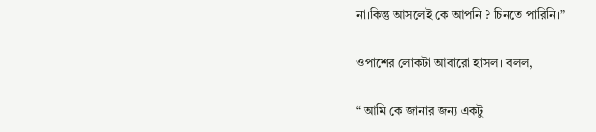না।কিন্তু আসলেই কে আপনি ? চিনতে পারিনি।”

ওপাশের লোকটা আবারো হাসল। বলল,

“ আমি কে জানার জন্য একটু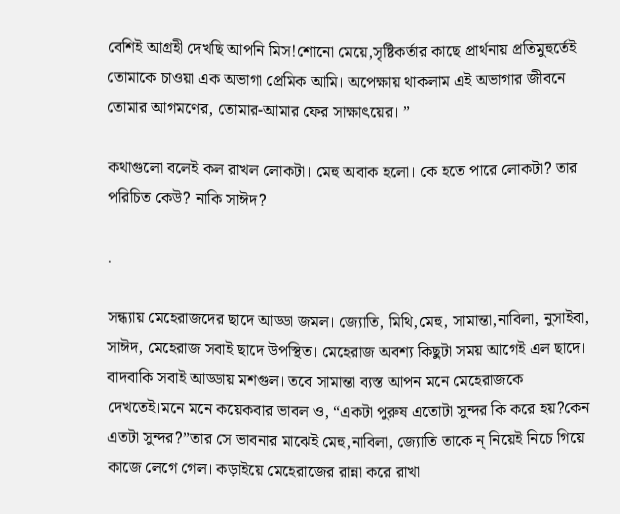বেশিই আগ্রহী দেখছি আপনি মিস!শোনো মেয়ে,সৃষ্টিকর্তার কাছে প্রার্থনায় প্রতিমুহুর্তেই তোমাকে চাওয়া এক অভাগা প্রেমিক আমি। অপেক্ষায় থাকলাম এই অভাগার জীবনে তোমার আগমণের, তোমার-আমার ফের সাক্ষাৎয়ের। ”

কথাগুলো বলেই কল রাখল লোকটা। মেহু অবাক হলো। কে হতে পারে লোকটা? তার পরিচিত কেউ? নাকি সাঈদ?

.

সন্ধ্যায় মেহেরাজদের ছাদে আড্ডা জমল। জ্যোতি, মিথি,মেহু, সামান্তা,নাবিলা, নুসাইবা, সাঈদ, মেহেরাজ সবাই ছাদে উপস্থিত। মেহেরাজ অবশ্য কিছুটা সময় আগেই এল ছাদে। বাদবাকি সবাই আড্ডায় মশগুল। তবে সামান্তা ব্যস্ত আপন মনে মেহেরাজকে দেখতেই।মনে মনে কয়েকবার ভাবল ও, “একটা পুরুষ এতোটা সুন্দর কি করে হয়?কেন এতটা সুন্দর?”তার সে ভাবনার মাঝেই মেহু,নাবিলা, জ্যোতি তাকে ন্ নিয়েই নিচে গিয়ে কাজে লেগে গেল। কড়াইয়ে মেহেরাজের রান্না করে রাখা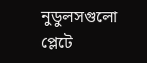নুডুলসগুলো প্লেটে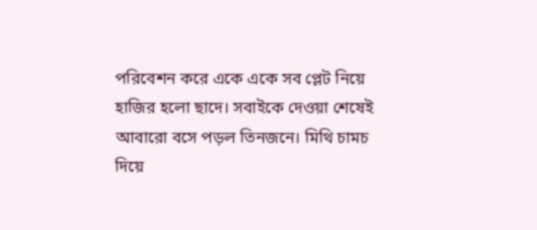পরিবেশন করে একে একে সব প্লেট নিয়ে হাজির হলো ছাদে। সবাইকে দেওয়া শেষেই আবারো বসে পড়ল তিনজনে। মিথি চামচ দিয়ে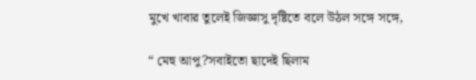মুখে খাবার তুলেই জিজ্ঞাসু দৃষ্টিতে বলে উঠল সঙ্গে সঙ্গে,

“ মেহু আপু?সবাইতো ছাদেই ছিলাম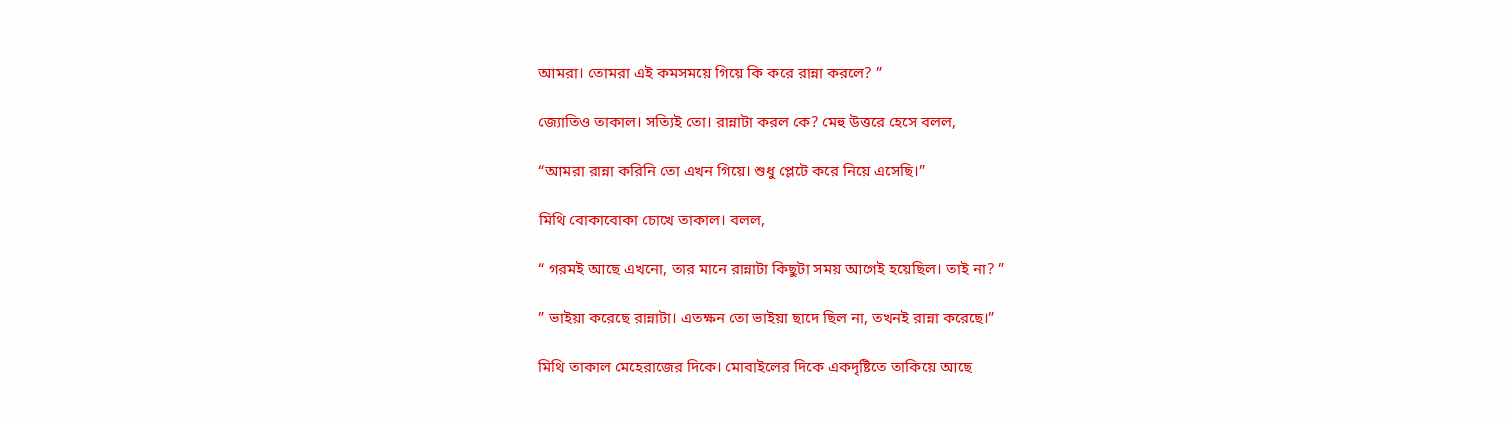আমরা। তোমরা এই কমসময়ে গিয়ে কি করে রান্না করলে? ”

জ্যোতিও তাকাল। সত্যিই তো। রান্নাটা করল কে? মেহু উত্তরে হেসে বলল,

“আমরা রান্না করিনি তো এখন গিয়ে। শুধু প্লেটে করে নিয়ে এসেছি।”

মিথি বোকাবোকা চোখে তাকাল। বলল,

“ গরমই আছে এখনো, তার মানে রান্নাটা কিছুটা সময় আগেই হয়েছিল। তাই না? ”

” ভাইয়া করেছে রান্নাটা। এতক্ষন তো ভাইয়া ছাদে ছিল না, তখনই রান্না করেছে।”

মিথি তাকাল মেহেরাজের দিকে। মোবাইলের দিকে একদৃষ্টিতে তাকিয়ে আছে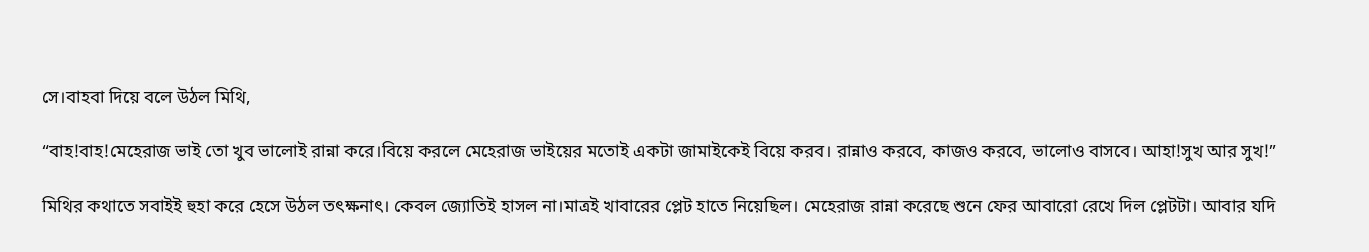সে।বাহবা দিয়ে বলে উঠল মিথি,

“বাহ!বাহ!মেহেরাজ ভাই তো খুব ভালোই রান্না করে।বিয়ে করলে মেহেরাজ ভাইয়ের মতোই একটা জামাইকেই বিয়ে করব। রান্নাও করবে, কাজও করবে, ভালোও বাসবে। আহা!সুখ আর সুখ!”

মিথির কথাতে সবাইই হুহা করে হেসে উঠল তৎক্ষনাৎ। কেবল জ্যোতিই হাসল না।মাত্রই খাবারের প্লেট হাতে নিয়েছিল। মেহেরাজ রান্না করেছে শুনে ফের আবারো রেখে দিল প্লেটটা। আবার যদি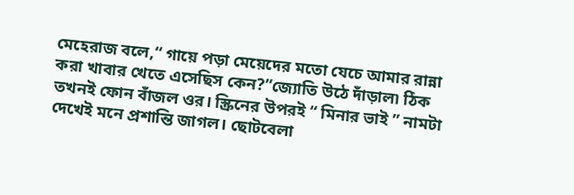মেহেরাজ বলে,“ গায়ে পড়া মেয়েদের মতো যেচে আমার রান্না করা খাবার খেতে এসেছিস কেন?”জ্যোতি উঠে দাঁড়াল৷ ঠিক তখনই ফোন বাঁজল ওর। স্ক্রিনের উপরই “ মিনার ভাই ” নামটা দেখেই মনে প্রশান্তি জাগল। ছোটবেলা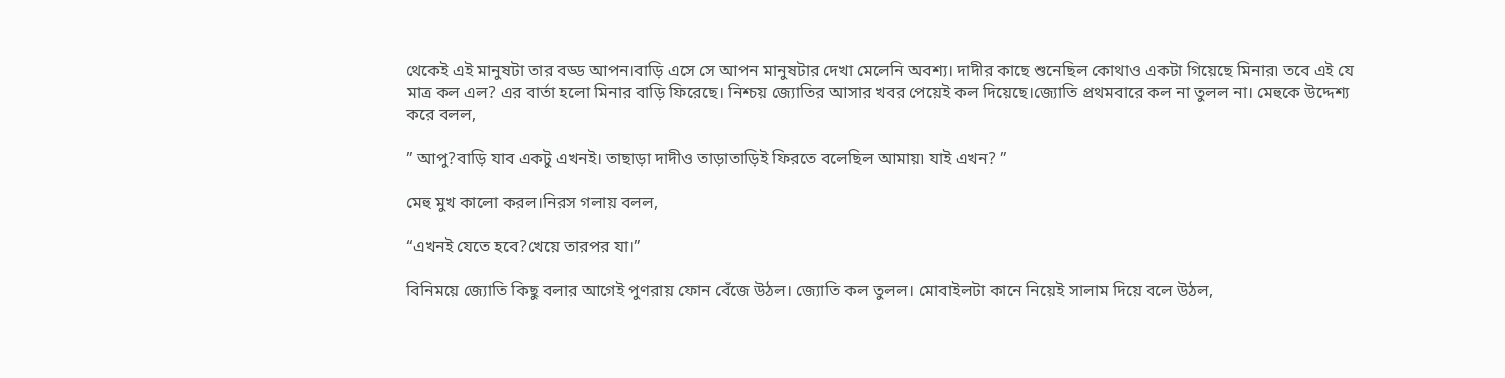থেকেই এই মানুষটা তার বড্ড আপন।বাড়ি এসে সে আপন মানুষটার দেখা মেলেনি অবশ্য। দাদীর কাছে শুনেছিল কোথাও একটা গিয়েছে মিনার৷ তবে এই যে মাত্র কল এল? এর বার্তা হলো মিনার বাড়ি ফিরেছে। নিশ্চয় জ্যোতির আসার খবর পেয়েই কল দিয়েছে।জ্যোতি প্রথমবারে কল না তুলল না। মেহুকে উদ্দেশ্য করে বলল,

” আপু?বাড়ি যাব একটু এখনই। তাছাড়া দাদীও তাড়াতাড়িই ফিরতে বলেছিল আমায়৷ যাই এখন? ”

মেহু মুখ কালো করল।নিরস গলায় বলল,

“এখনই যেতে হবে?খেয়ে তারপর যা।”

বিনিময়ে জ্যোতি কিছু বলার আগেই পুণরায় ফোন বেঁজে উঠল। জ্যোতি কল তুলল। মোবাইলটা কানে নিয়েই সালাম দিয়ে বলে উঠল,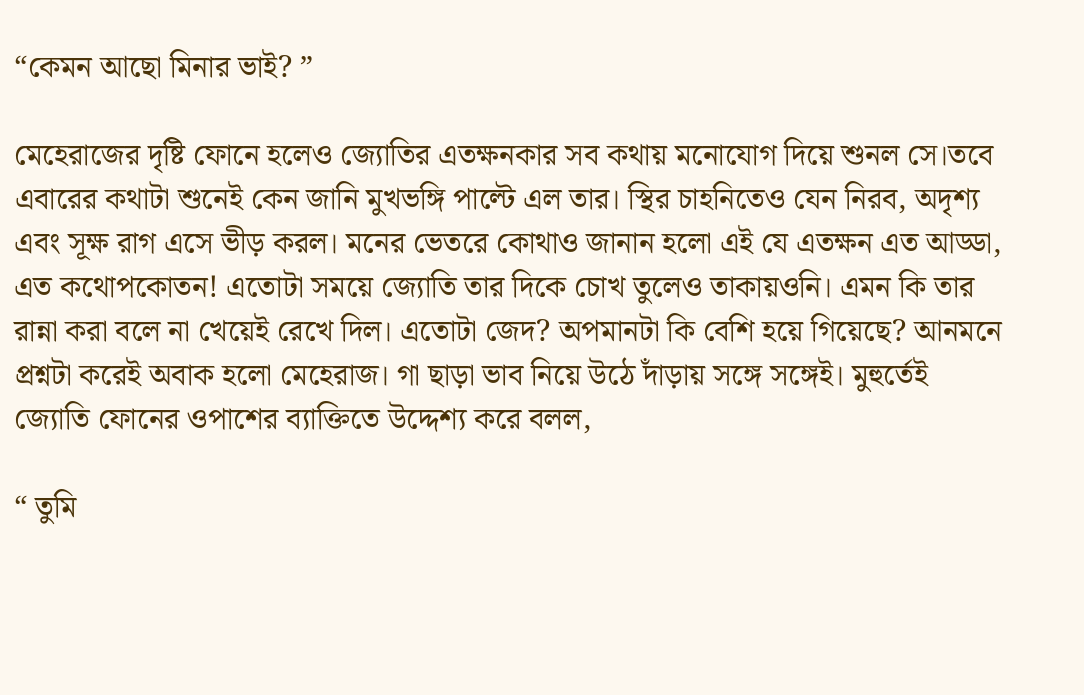“কেমন আছো মিনার ভাই? ”

মেহেরাজের দৃষ্টি ফোনে হলেও জ্যোতির এতক্ষনকার সব কথায় মনোযোগ দিয়ে শুনল সে।তবে এবারের কথাটা শুনেই কেন জানি মুখভঙ্গি পাল্টে এল তার। স্থির চাহনিতেও যেন নিরব, অদৃশ্য এবং সূক্ষ রাগ এসে ভীড় করল। মনের ভেতরে কোথাও জানান হলো এই যে এতক্ষন এত আড্ডা, এত কথোপকোতন! এতোটা সময়ে জ্যোতি তার দিকে চোখ তুলেও তাকায়ওনি। এমন কি তার রান্না করা বলে না খেয়েই রেখে দিল। এতোটা জেদ? অপমানটা কি বেশি হয়ে গিয়েছে? আনমনে প্রশ্নটা করেই অবাক হলো মেহেরাজ। গা ছাড়া ভাব নিয়ে উঠে দাঁড়ায় সঙ্গে সঙ্গেই। মুহুর্তেই জ্যোতি ফোনের ওপাশের ব্যাক্তিতে উদ্দেশ্য করে বলল,

“ তুমি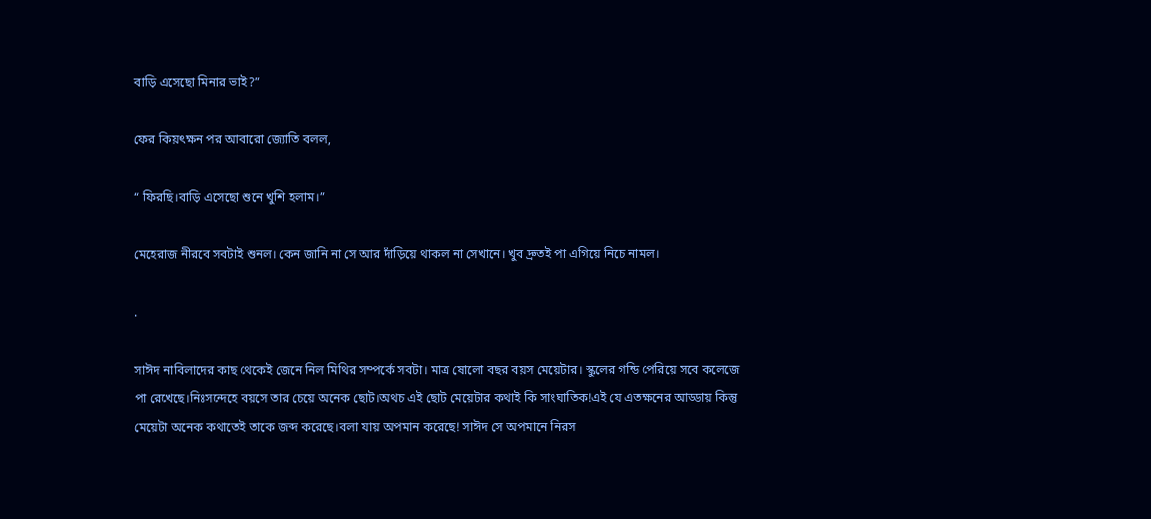বাড়ি এসেছো মিনার ভাই?”

ফের কিয়ৎক্ষন পর আবারো জ্যোতি বলল,

“ ফিরছি।বাড়ি এসেছো শুনে খুশি হলাম।”

মেহেরাজ নীরবে সবটাই শুনল। কেন জানি না সে আর দাঁড়িয়ে থাকল না সেখানে। খুব দ্রুতই পা এগিয়ে নিচে নামল।

.

সাঈদ নাবিলাদের কাছ থেকেই জেনে নিল মিথির সম্পর্কে সবটা। মাত্র ষোলো বছর বয়স মেয়েটার। স্কুলের গন্ডি পেরিয়ে সবে কলেজে পা রেখেছে।নিঃসন্দেহে বয়সে তার চেয়ে অনেক ছোট।অথচ এই ছোট মেয়েটার কথাই কি সাংঘাতিক!এই যে এতক্ষনের আড্ডায় কিন্তু মেয়েটা অনেক কথাতেই তাকে জব্দ করেছে।বলা যায় অপমান করেছে! সাঈদ সে অপমানে নিরস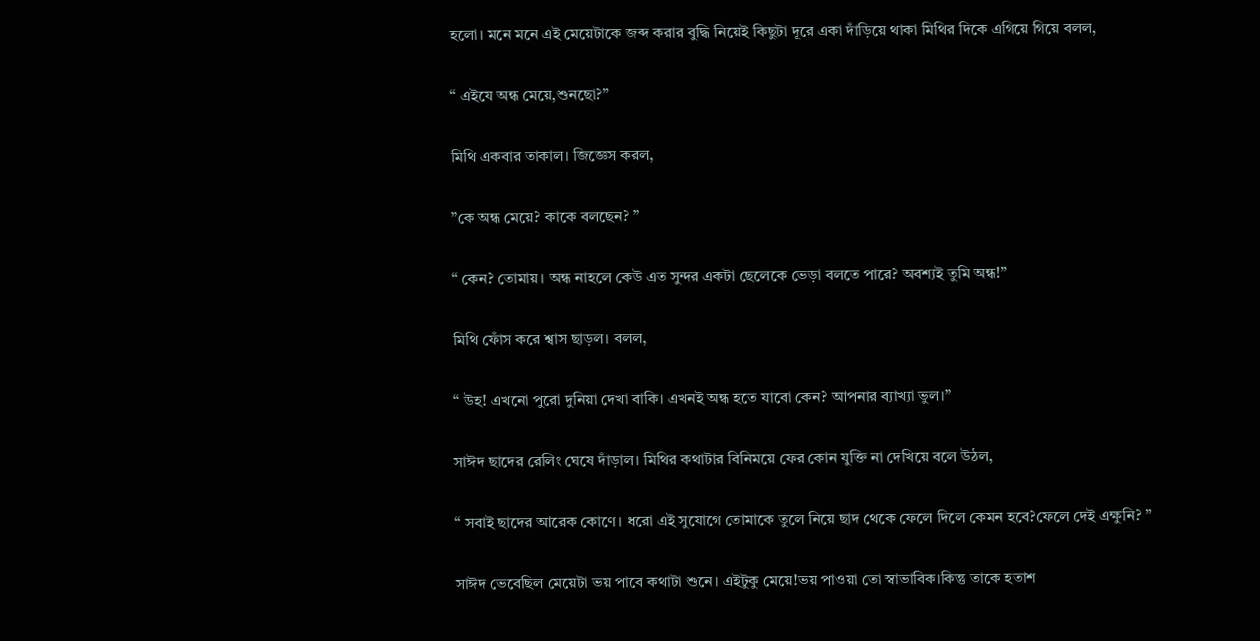হলো। মনে মনে এই মেয়েটাকে জব্দ করার বুদ্ধি নিয়েই কিছুটা দূরে একা দাঁড়িয়ে থাকা মিথির দিকে এগিয়ে গিয়ে বলল,

“ এইযে অন্ধ মেয়ে,শুনছো?”

মিথি একবার তাকাল। জিজ্ঞেস করল,

”কে অন্ধ মেয়ে? কাকে বলছেন? ”

“ কেন? তোমায়। অন্ধ নাহলে কেউ এত সুন্দর একটা ছেলেকে ভেড়া বলতে পারে? অবশ্যই তুমি অন্ধ!”

মিথি ফোঁস করে শ্বাস ছাড়ল। বলল,

“ উহ! এখনো পুরো দুনিয়া দেখা বাকি। এখনই অন্ধ হতে যাবো কেন? আপনার ব্যাখ্যা ভুল।”

সাঈদ ছাদের রেলিং ঘেষে দাঁড়াল। মিথির কথাটার বিনিময়ে ফের কোন যুক্তি না দেখিয়ে বলে উঠল,

“ সবাই ছাদের আরেক কোণে। ধরো এই সুযোগে তোমাকে তুলে নিয়ে ছাদ থেকে ফেলে দিলে কেমন হবে?ফেলে দেই এক্ষুনি? ”

সাঈদ ভেবেছিল মেয়েটা ভয় পাবে কথাটা শুনে। এইটুকু মেয়ে!ভয় পাওয়া তো স্বাভাবিক।কিন্তু তাকে হতাশ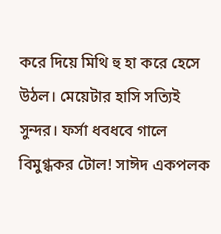করে দিয়ে মিথি হু হা করে হেসে উঠল। মেয়েটার হাসি সত্যিই সুন্দর। ফর্সা ধবধবে গালে বিমুগ্ধকর টোল! সাঈদ একপলক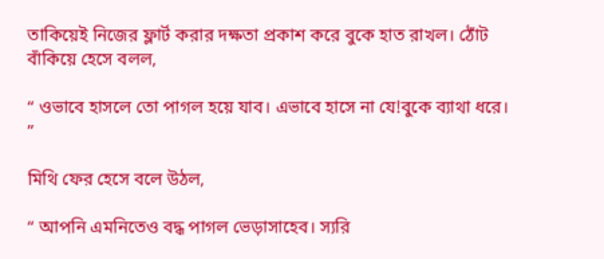তাকিয়েই নিজের ফ্লার্ট করার দক্ষতা প্রকাশ করে বুকে হাত রাখল। ঠোঁট বাঁকিয়ে হেসে বলল,

“ ওভাবে হাসলে তো পাগল হয়ে যাব। এভাবে হাসে না যে!বুকে ব্যাথা ধরে। ”

মিথি ফের হেসে বলে উঠল,

“ আপনি এমনিতেও বদ্ধ পাগল ভেড়াসাহেব। স্যরি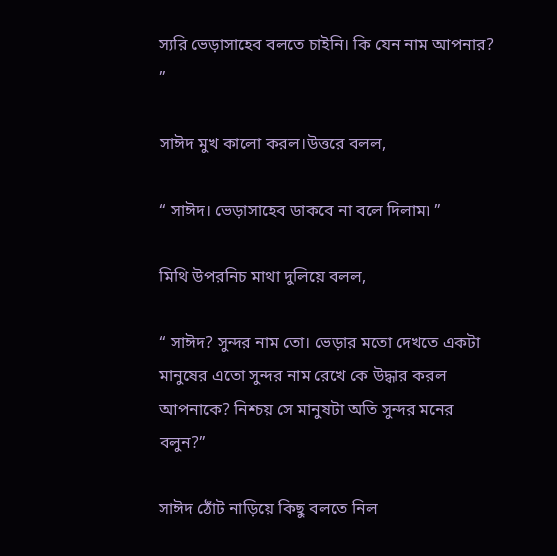স্যরি ভেড়াসাহেব বলতে চাইনি। কি যেন নাম আপনার? ”

সাঈদ মুখ কালো করল।উত্তরে বলল,

“ সাঈদ। ভেড়াসাহেব ডাকবে না বলে দিলাম৷ ”

মিথি উপরনিচ মাথা দুলিয়ে বলল,

“ সাঈদ? সুন্দর নাম তো। ভেড়ার মতো দেখতে একটা মানুষের এতো সুন্দর নাম রেখে কে উদ্ধার করল আপনাকে? নিশ্চয় সে মানুষটা অতি সুন্দর মনের বলুন?”

সাঈদ ঠোঁট নাড়িয়ে কিছু বলতে নিল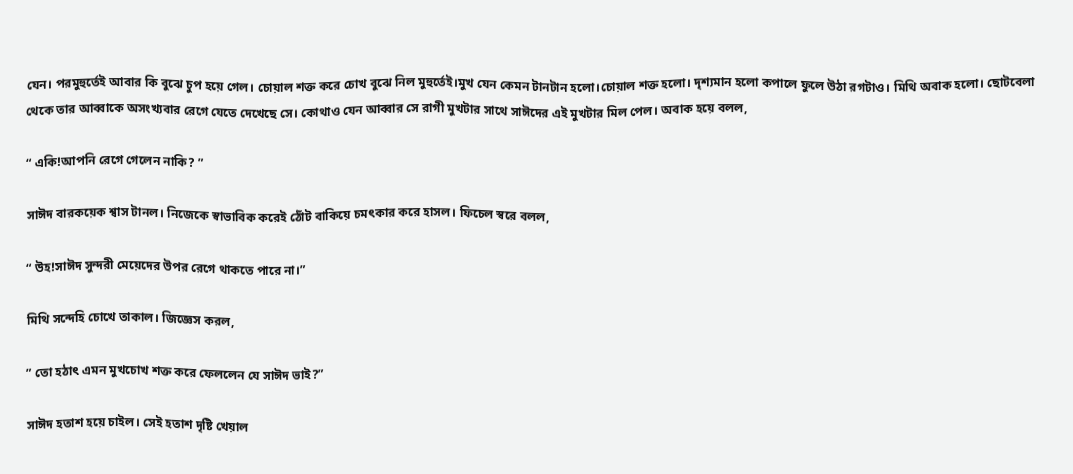যেন। পরমুহুর্তেই আবার কি বুঝে চুপ হয়ে গেল। চোয়াল শক্ত করে চোখ বুঝে নিল মুহুর্তেই।মুখ যেন কেমন টানটান হলো।চোয়াল শক্ত হলো। দৃশ্যমান হলো কপালে ফুলে উঠা রগটাও। মিথি অবাক হলো। ছোটবেলা থেকে তার আব্বাকে অসংখ্যবার রেগে যেতে দেখেছে সে। কোথাও যেন আব্বার সে রাগী মুখটার সাথে সাঈদের এই মুখটার মিল পেল। অবাক হয়ে বলল,

“ একি!আপনি রেগে গেলেন নাকি? ”

সাঈদ বারকয়েক শ্বাস টানল। নিজেকে স্বাভাবিক করেই ঠোঁট বাকিয়ে চমৎকার করে হাসল। ফিচেল স্বরে বলল,

“ উহ!সাঈদ সুন্দরী মেয়েদের উপর রেগে থাকতে পারে না।”

মিথি সন্দেহি চোখে তাকাল। জিজ্ঞেস করল,

” তো হঠাৎ এমন মুখচোখ শক্ত করে ফেললেন যে সাঈদ ভাই?”

সাঈদ হতাশ হয়ে চাইল। সেই হতাশ দৃষ্টি খেয়াল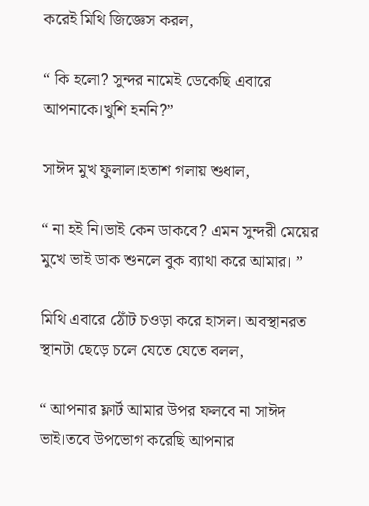করেই মিথি জিজ্ঞেস করল,

“ কি হলো? সুন্দর নামেই ডেকেছি এবারে আপনাকে।খুশি হননি?”

সাঈদ মুখ ফুলাল।হতাশ গলায় শুধাল,

“ না হই নি।ভাই কেন ডাকবে? এমন সুন্দরী মেয়ের মুখে ভাই ডাক শুনলে বুক ব্যাথা করে আমার। ”

মিথি এবারে ঠোঁট চওড়া করে হাসল। অবস্থানরত স্থানটা ছেড়ে চলে যেতে যেতে বলল,

“ আপনার ফ্লার্ট আমার উপর ফলবে না সাঈদ ভাই।তবে উপভোগ করেছি আপনার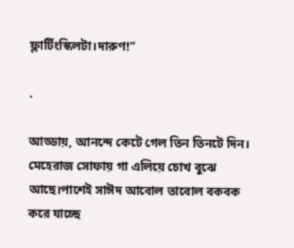ফ্লার্টিংস্কিলটা।দারুণ!”

.

আড্ডায়, আনন্দে কেটে গেল তিন তিনটে দিন। মেহেরাজ সোফায় গা এলিয়ে চোখ বুঝে আছে।পাশেই সাঈদ আবোল তাবোল বকবক করে যাচ্ছে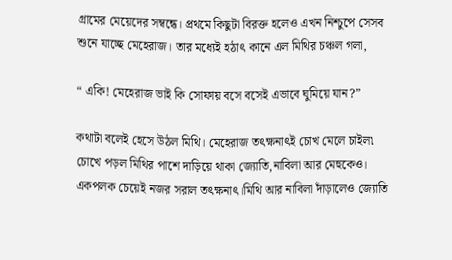গ্রামের মেয়েদের সম্বন্ধে। প্রথমে কিছুটা বিরক্ত হলেও এখন নিশ্চুপে সেসব শুনে যাচ্ছে মেহেরাজ। তার মধ্যেই হঠাৎ কানে এল মিথির চঞ্চল গলা,

“ একি! মেহেরাজ ভাই কি সোফায় বসে বসেই এভাবে ঘুমিয়ে যান?”

কথাটা বলেই হেসে উঠল মিথি। মেহেরাজ তৎক্ষনাৎই চোখ মেলে চাইল৷ চোখে পড়ল মিথির পাশে দাড়িয়ে থাকা জ্যোতি,নাবিলা আর মেহুকেও। একপলক চেয়েই নজর সরাল তৎক্ষনাৎ।মিথি আর নাবিলা দাঁড়ালেও জ্যোতি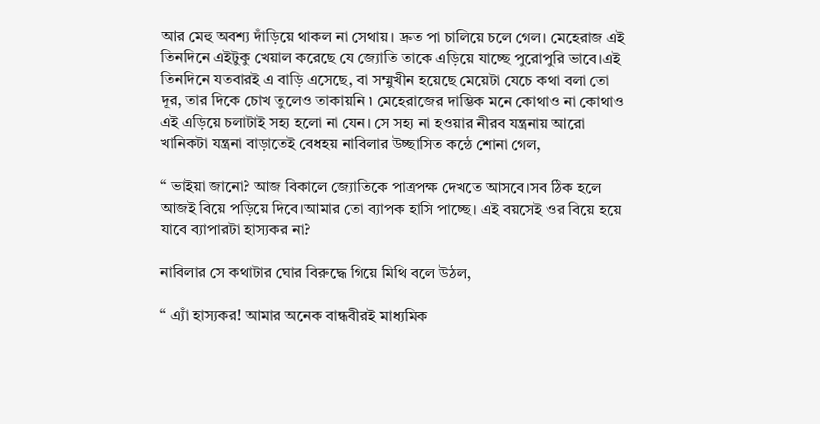আর মেহু অবশ্য দাঁড়িয়ে থাকল না সেথায়। দ্রুত পা চালিয়ে চলে গেল। মেহেরাজ এই তিনদিনে এইটুকু খেয়াল করেছে যে জ্যোতি তাকে এড়িয়ে যাচ্ছে পুরোপুরি ভাবে।এই তিনদিনে যতবারই এ বাড়ি এসেছে, বা সম্মুখীন হয়েছে মেয়েটা যেচে কথা বলা তো দূর, তার দিকে চোখ তুলেও তাকায়নি ৷ মেহেরাজের দাম্ভিক মনে কোথাও না কোথাও এই এড়িয়ে চলাটাই সহ্য হলো না যেন। সে সহ্য না হওয়ার নীরব যন্ত্রনায় আরো খানিকটা যন্ত্রনা বাড়াতেই বেধহয় নাবিলার উচ্ছাসিত কন্ঠে শোনা গেল,

“ ভাইয়া জানো? আজ বিকালে জ্যোতিকে পাত্রপক্ষ দেখতে আসবে।সব ঠিক হলে আজই বিয়ে পড়িয়ে দিবে।আমার তো ব্যাপক হাসি পাচ্ছে। এই বয়সেই ওর বিয়ে হয়ে যাবে ব্যাপারটা হাস্যকর না?

নাবিলার সে কথাটার ঘোর বিরুদ্ধে গিয়ে মিথি বলে উঠল,

“ এ্যাঁ হাস্যকর! আমার অনেক বান্ধবীরই মাধ্যমিক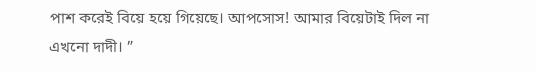পাশ করেই বিয়ে হয়ে গিয়েছে। আপসোস! আমার বিয়েটাই দিল না এখনো দাদী। ”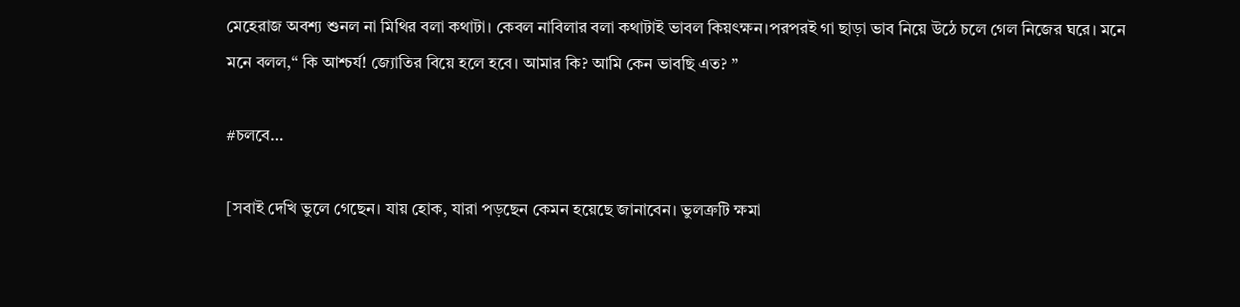মেহেরাজ অবশ্য শুনল না মিথির বলা কথাটা। কেবল নাবিলার বলা কথাটাই ভাবল কিয়ৎক্ষন।পরপরই গা ছাড়া ভাব নিয়ে উঠে চলে গেল নিজের ঘরে। মনে মনে বলল,“ কি আশ্চর্য! জ্যোতির বিয়ে হলে হবে। আমার কি? আমি কেন ভাবছি এত? ”

#চলবে…

[সবাই দেখি ভুলে গেছেন। যায় হোক, যারা পড়ছেন কেমন হয়েছে জানাবেন। ভুলত্রুটি ক্ষমা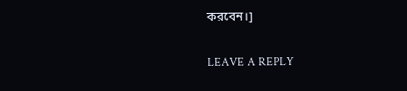করবেন।]

LEAVE A REPLY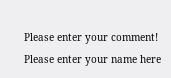Please enter your comment!
Please enter your name here